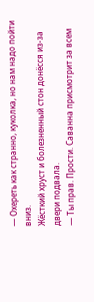— Охереть как странно, куколка, но нам надо пойти вниз.
Жёсткий хруст и болезненный стон донёсся из-за двери подвала.
— Ты прав. Прости. Саванна присмотрит за всем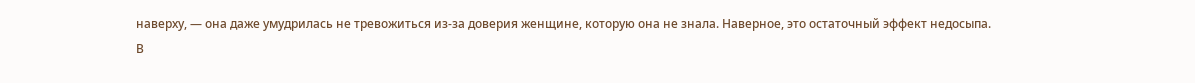наверху, — она даже умудрилась не тревожиться из-за доверия женщине, которую она не знала. Наверное, это остаточный эффект недосыпа.
В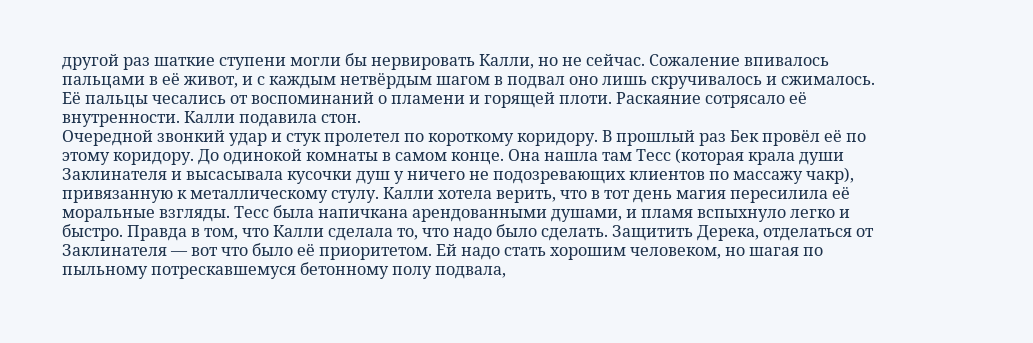другой раз шаткие ступени могли бы нервировать Калли, но не сейчас. Сожаление впивалось пальцами в её живот, и с каждым нетвёрдым шагом в подвал оно лишь скручивалось и сжималось. Её пальцы чесались от воспоминаний о пламени и горящей плоти. Раскаяние сотрясало её внутренности. Калли подавила стон.
Очередной звонкий удар и стук пролетел по короткому коридору. В прошлый раз Бек провёл её по этому коридору. До одинокой комнаты в самом конце. Она нашла там Тесс (которая крала души Заклинателя и высасывала кусочки душ у ничего не подозревающих клиентов по массажу чакр), привязанную к металлическому стулу. Калли хотела верить, что в тот день магия пересилила её моральные взгляды. Тесс была напичкана арендованными душами, и пламя вспыхнуло легко и быстро. Правда в том, что Калли сделала то, что надо было сделать. Защитить Дерека, отделаться от Заклинателя — вот что было её приоритетом. Ей надо стать хорошим человеком, но шагая по пыльному потрескавшемуся бетонному полу подвала,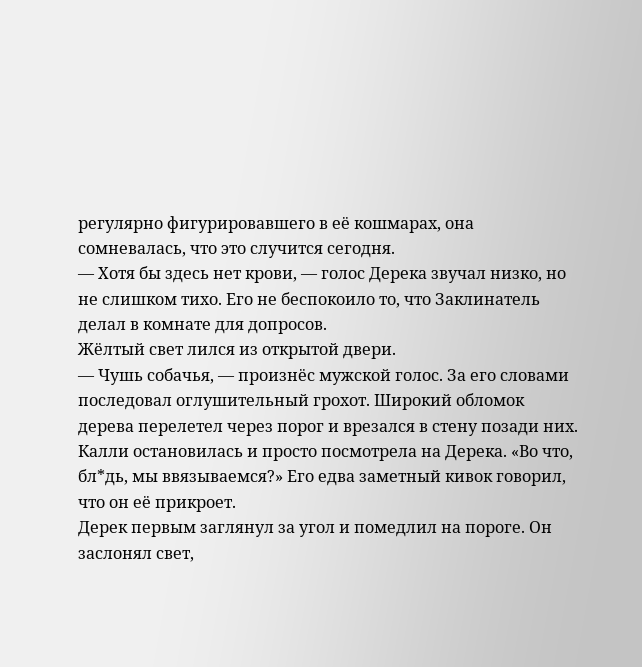регулярно фигурировавшего в её кошмарах, она сомневалась, что это случится сегодня.
— Хотя бы здесь нет крови, — голос Дерека звучал низко, но не слишком тихо. Его не беспокоило то, что Заклинатель делал в комнате для допросов.
Жёлтый свет лился из открытой двери.
— Чушь собачья, — произнёс мужской голос. За его словами последовал оглушительный грохот. Широкий обломок дерева перелетел через порог и врезался в стену позади них.
Калли остановилась и просто посмотрела на Дерека. «Во что, бл*дь, мы ввязываемся?» Его едва заметный кивок говорил, что он её прикроет.
Дерек первым заглянул за угол и помедлил на пороге. Он заслонял свет,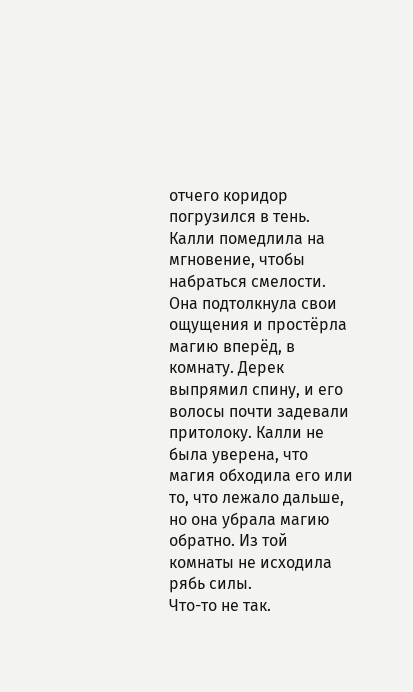отчего коридор погрузился в тень. Калли помедлила на мгновение, чтобы набраться смелости. Она подтолкнула свои ощущения и простёрла магию вперёд, в комнату. Дерек выпрямил спину, и его волосы почти задевали притолоку. Калли не была уверена, что магия обходила его или то, что лежало дальше, но она убрала магию обратно. Из той комнаты не исходила рябь силы.
Что-то не так.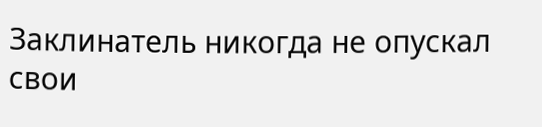Заклинатель никогда не опускал свои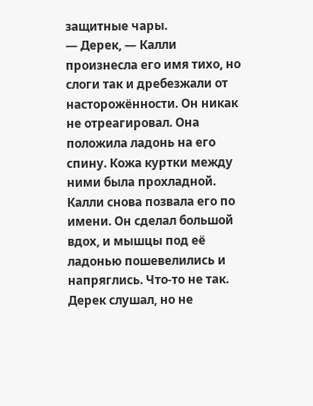защитные чары.
— Дерек, — Калли произнесла его имя тихо, но слоги так и дребезжали от насторожённости. Он никак не отреагировал. Она положила ладонь на его спину. Кожа куртки между ними была прохладной. Калли снова позвала его по имени. Он сделал большой вдох, и мышцы под её ладонью пошевелились и напряглись. Что-то не так. Дерек слушал, но не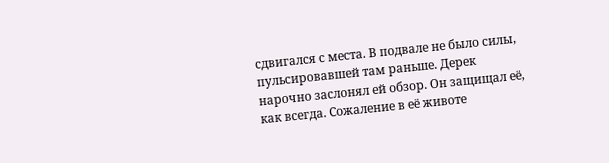сдвигался с места. В подвале не было силы, пульсировавшей там раньше. Дерек нарочно заслонял ей обзор. Он защищал её, как всегда. Сожаление в её животе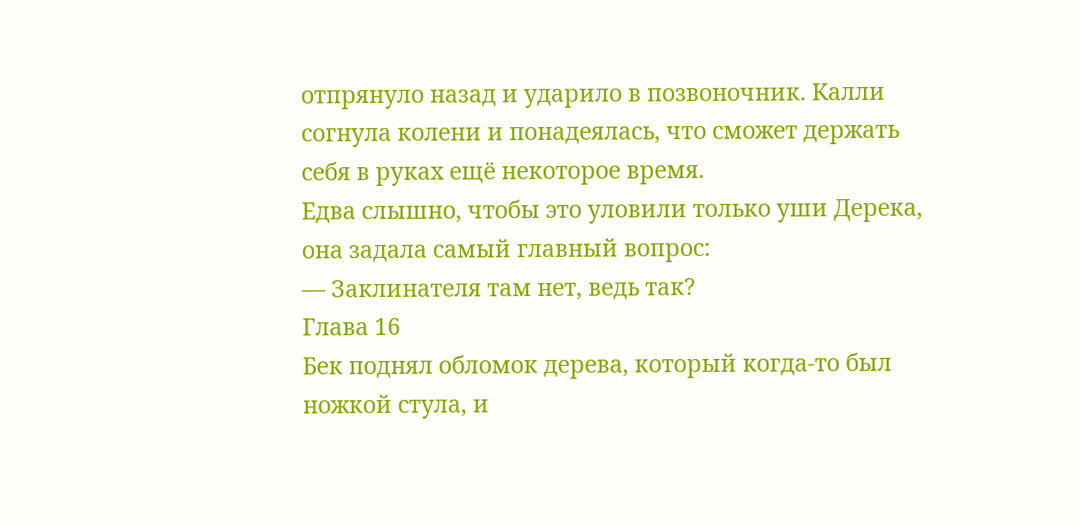отпрянуло назад и ударило в позвоночник. Калли согнула колени и понадеялась, что сможет держать себя в руках ещё некоторое время.
Едва слышно, чтобы это уловили только уши Дерека, она задала самый главный вопрос:
— Заклинателя там нет, ведь так?
Глава 16
Бек поднял обломок дерева, который когда-то был ножкой стула, и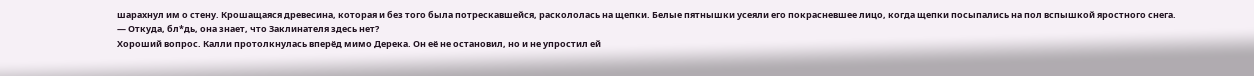шарахнул им о стену. Крошащаяся древесина, которая и без того была потрескавшейся, раскололась на щепки. Белые пятнышки усеяли его покрасневшее лицо, когда щепки посыпались на пол вспышкой яростного снега.
— Откуда, бл*дь, она знает, что Заклинателя здесь нет?
Хороший вопрос. Калли протолкнулась вперёд мимо Дерека. Он её не остановил, но и не упростил ей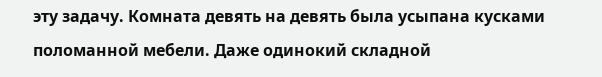эту задачу. Комната девять на девять была усыпана кусками поломанной мебели. Даже одинокий складной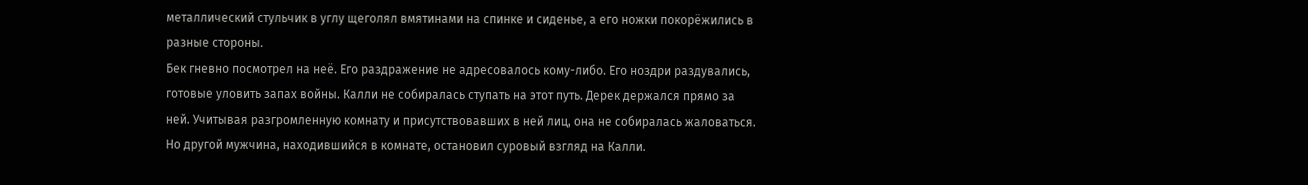металлический стульчик в углу щеголял вмятинами на спинке и сиденье, а его ножки покорёжились в разные стороны.
Бек гневно посмотрел на неё. Его раздражение не адресовалось кому-либо. Его ноздри раздувались, готовые уловить запах войны. Калли не собиралась ступать на этот путь. Дерек держался прямо за ней. Учитывая разгромленную комнату и присутствовавших в ней лиц, она не собиралась жаловаться. Но другой мужчина, находившийся в комнате, остановил суровый взгляд на Калли.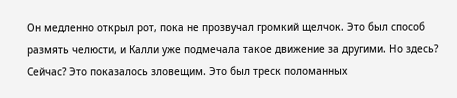Он медленно открыл рот, пока не прозвучал громкий щелчок. Это был способ размять челюсти, и Калли уже подмечала такое движение за другими. Но здесь? Сейчас? Это показалось зловещим. Это был треск поломанных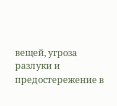вещей, угроза разлуки и предостережение в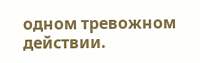одном тревожном действии.